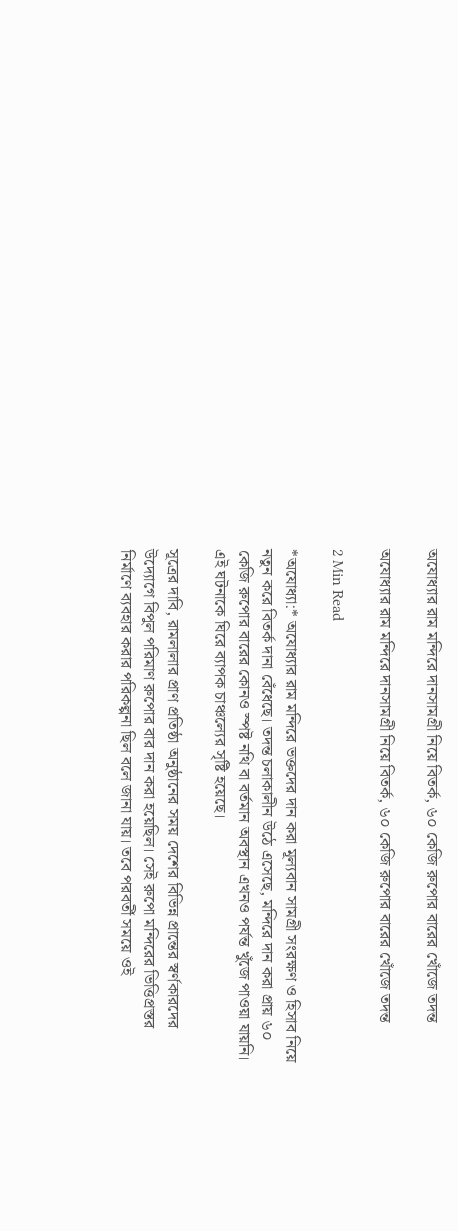অযোধ্যার রাম মন্দিরে দানসামগ্রী নিয়ে বিতর্ক, ৬০ কেজি রুপোর বারের খোঁজে তদন্ত

অযোধ্যার রাম মন্দিরে দানসামগ্রী নিয়ে বিতর্ক, ৬০ কেজি রুপোর বারের খোঁজে তদন্ত

2 Min Read

*অযোধ্যা:* অযোধ্যার রাম মন্দিরে ভক্তদের দান করা মূল্যবান সামগ্রী সংরক্ষণ ও হিসাব নিয়ে নতুন করে বিতর্ক দানা বেঁধেছে। তদন্ত চলাকালীন উঠে এসেছে, মন্দিরে দান করা প্রায় ৬০ কেজি রুপোর বারের কোনও স্পষ্ট নথি বা বর্তমান অবস্থান এখনও পর্যন্ত খুঁজে পাওয়া যায়নি। এই ঘটনাকে ঘিরে ব্যাপক চাঞ্চল্যের সৃষ্টি হয়েছে।

সূত্রের দাবি, রামলালার প্রাণ প্রতিষ্ঠা অনুষ্ঠানের সময় দেশের বিভিন্ন প্রান্তের স্বর্ণকারদের উদ্যোগে বিপুল পরিমাণ রুপোর বার দান করা হয়েছিল। সেই রুপো মন্দিরের ভিত্তিপ্রস্তর নির্মাণে ব্যবহার করার পরিকল্পনা ছিল বলে জানা যায়। তবে পরবর্তী সময়ে ওই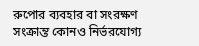রুপোর ব্যবহার বা সংরক্ষণ সংক্রান্ত কোনও নির্ভরযোগ্য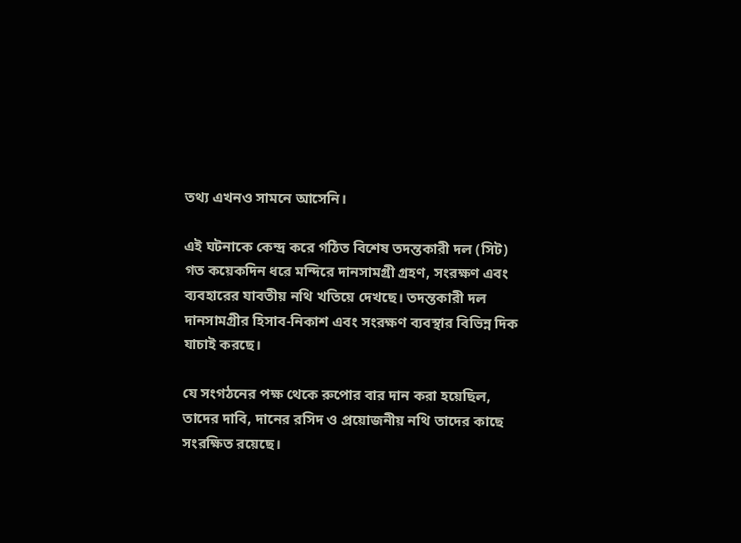তথ্য এখনও সামনে আসেনি।

এই ঘটনাকে কেন্দ্র করে গঠিত বিশেষ তদন্তকারী দল (সিট) গত কয়েকদিন ধরে মন্দিরে দানসামগ্রী গ্রহণ, সংরক্ষণ এবং ব্যবহারের যাবতীয় নথি খতিয়ে দেখছে। তদন্তকারী দল দানসামগ্রীর হিসাব-নিকাশ এবং সংরক্ষণ ব্যবস্থার বিভিন্ন দিক যাচাই করছে।

যে সংগঠনের পক্ষ থেকে রুপোর বার দান করা হয়েছিল, তাদের দাবি, দানের রসিদ ও প্রয়োজনীয় নথি তাদের কাছে সংরক্ষিত রয়েছে।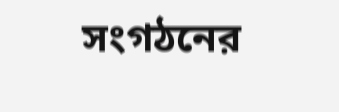সংগঠনের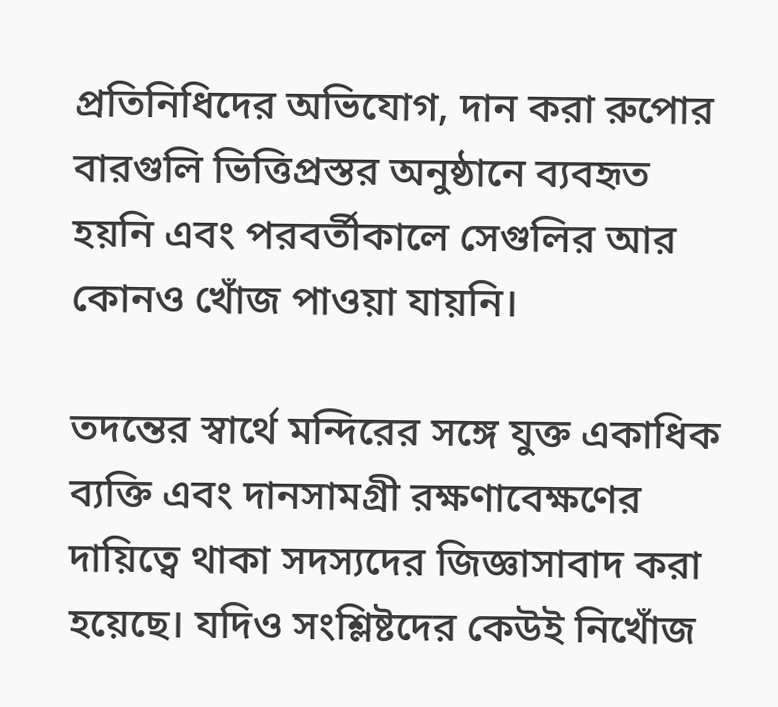প্রতিনিধিদের অভিযোগ, দান করা রুপোর বারগুলি ভিত্তিপ্রস্তর অনুষ্ঠানে ব্যবহৃত হয়নি এবং পরবর্তীকালে সেগুলির আর কোনও খোঁজ পাওয়া যায়নি।

তদন্তের স্বার্থে মন্দিরের সঙ্গে যুক্ত একাধিক ব্যক্তি এবং দানসামগ্রী রক্ষণাবেক্ষণের দায়িত্বে থাকা সদস্যদের জিজ্ঞাসাবাদ করা হয়েছে। যদিও সংশ্লিষ্টদের কেউই নিখোঁজ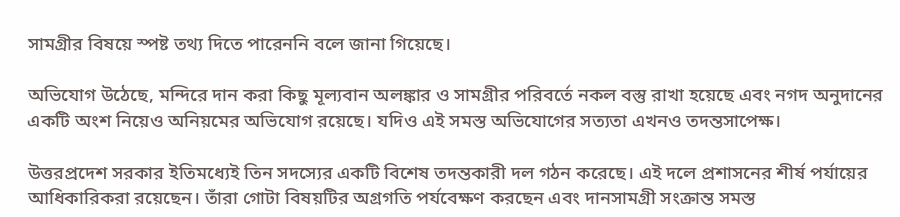সামগ্রীর বিষয়ে স্পষ্ট তথ্য দিতে পারেননি বলে জানা গিয়েছে।

অভিযোগ উঠেছে, মন্দিরে দান করা কিছু মূল্যবান অলঙ্কার ও সামগ্রীর পরিবর্তে নকল বস্তু রাখা হয়েছে এবং নগদ অনুদানের একটি অংশ নিয়েও অনিয়মের অভিযোগ রয়েছে। যদিও এই সমস্ত অভিযোগের সত্যতা এখনও তদন্তসাপেক্ষ।

উত্তরপ্রদেশ সরকার ইতিমধ্যেই তিন সদস্যের একটি বিশেষ তদন্তকারী দল গঠন করেছে। এই দলে প্রশাসনের শীর্ষ পর্যায়ের আধিকারিকরা রয়েছেন। তাঁরা গোটা বিষয়টির অগ্রগতি পর্যবেক্ষণ করছেন এবং দানসামগ্রী সংক্রান্ত সমস্ত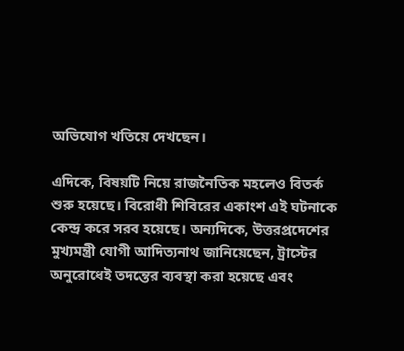অভিযোগ খতিয়ে দেখছেন।

এদিকে, বিষয়টি নিয়ে রাজনৈতিক মহলেও বিতর্ক শুরু হয়েছে। বিরোধী শিবিরের একাংশ এই ঘটনাকে কেন্দ্র করে সরব হয়েছে। অন্যদিকে, উত্তরপ্রদেশের মুখ্যমন্ত্রী যোগী আদিত্যনাথ জানিয়েছেন, ট্রাস্টের অনুরোধেই তদন্তের ব্যবস্থা করা হয়েছে এবং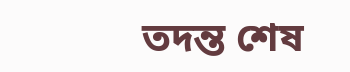তদন্ত শেষ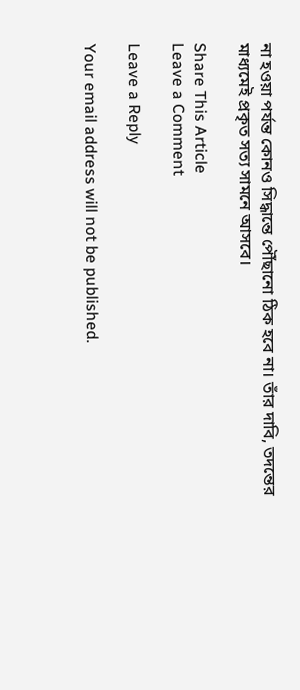না হওয়া পর্যন্ত কোনও সিদ্ধান্তে পৌঁছানো ঠিক হবে না। তাঁর দাবি, তদন্তের মাধ্যমেই প্রকৃত সত্য সামনে আসবে।

Share This Article
Leave a Comment

Leave a Reply

Your email address will not be published.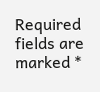Required fields are marked *